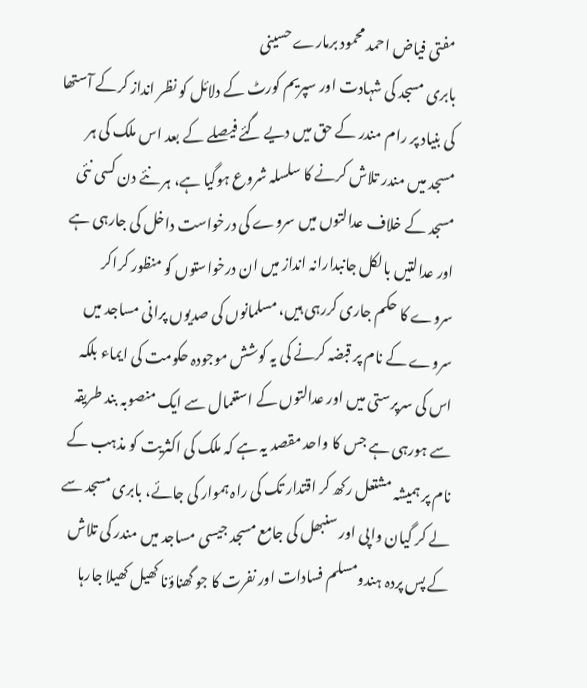مفتی فیاض احمد محمود برمارے حسینی
بابری مسجد کی شہادت اور سپریم کورٹ کے دلائل کو نظر انداز کرکے آستھا کی بنیاد پر رام مندر کے حق میں دیے گئے فیصلے کے بعد اس ملک کی ہر مسجد میں مندر تلاش کرنے کا سلسلہ شروع ہوگیا ہے، ہر نئے دن کسی نئی مسجد کے خلاف عدالتوں میں سروے کی درخواست داخل کی جارہی ہے اور عدالتیں بالکل جانبدارانہ انداز میں ان درخواستوں کو منظور کراکر سروے کا حکم جاری کررہی ہیں، مسلمانوں کی صدیوں پرانی مساجد میں سروے کے نام پر قبضہ کرنے کی یہ کوشش موجودہ حکومت کی ایماء بلکہ اس کی سرپرستی میں اور عدالتوں کے استعمال سے ایک منصوبہ بند طریقہ سے ہورہی ہے جس کا واحد مقصد یہ ہے کہ ملک کی اکثریت کو مذہب کے نام پر ہمیشہ مشتعل رکھ کر اقتدار تک کی راہ ہموار کی جائے، بابری مسجد سے لے کر گیان واپی اور سنبھل کی جامع مسجد جیسی مساجد میں مندر کی تلاش کے پس پردہ ہندومسلم فسادات اور نفرت کا جو گھناؤنا کھیل کھیلا جارہا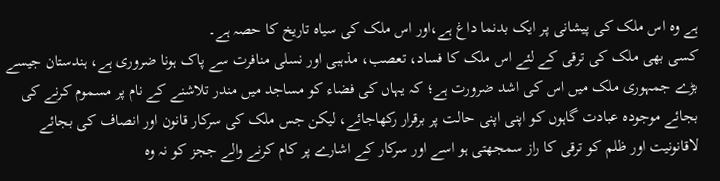ہے وہ اس ملک کی پیشانی پر ایک بدنما داغ ہے،اور اس ملک کی سیاہ تاریخ کا حصہ ہے۔
کسی بھی ملک کی ترقی کے لئے اس ملک کا فساد، تعصب، مذہبی اور نسلی منافرت سے پاک ہونا ضروری ہے، ہندستان جیسے بڑے جمہوری ملک میں اس کی اشد ضرورت ہے؛ کہ یہاں کی فضاء کو مساجد میں مندر تلاشنے کے نام پر مسموم کرنے کی بجائے موجودہ عبادت گاہوں کو اپنی اپنی حالت پر برقرار رکھاجائے، لیکن جس ملک کی سرکار قانون اور انصاف کی بجائے لاقانونیت اور ظلم کو ترقی کا راز سمجھتی ہو اسے اور سرکار کے اشارے پر کام کرنے والے ججز کو نہ وہ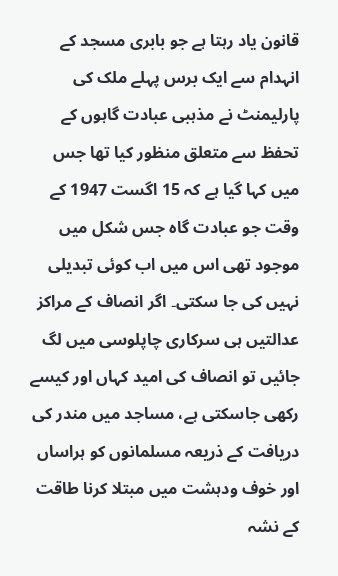قانون یاد رہتا ہے جو بابری مسجد کے انہدام سے ایک برس پہلے ملک کی پارلیمنٹ نے مذہبی عبادت گاہوں کے تحفظ سے متعلق منظور کیا تھا جس میں کہا گیا ہے کہ 15 اگست 1947 کے وقت جو عبادت گاہ جس شکل میں موجود تھی اس میں اب کوئی تبدیلی نہیں کی جا سکتی۔ اگر انصاف کے مراکز عدالتیں ہی سرکاری چاپلوسی میں لگ جائیں تو انصاف کی امید کہاں اور کیسے رکھی جاسکتی ہے، مساجد میں مندر کی دریافت کے ذریعہ مسلمانوں کو ہراساں اور خوف ودہشت میں مبتلا کرنا طاقت کے نشہ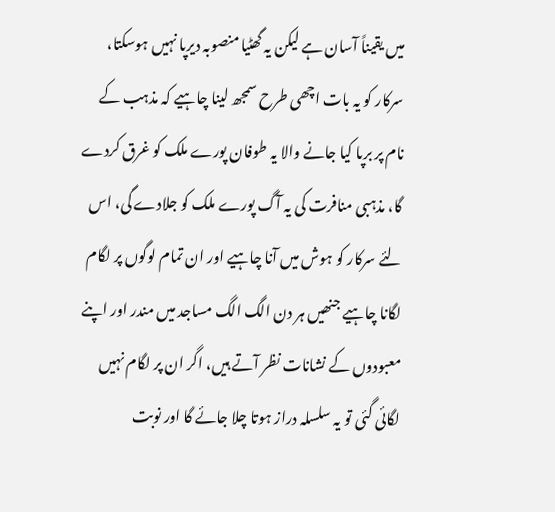میں یقیناً آسان ہے لیکن یہ گھٹیا منصوبہ دیرپا نہیں ہوسکتا، سرکار کو یہ بات اچھی طرح سمجھ لینا چاہیے کہ مذہب کے نام پر برپا کیا جانے والا یہ طوفان پورے ملک کو غرق کردے گا، مذہبی منافرت کی یہ آگ پورے ملک کو جلادے گی، اس لئے سرکار کو ہوش میں آنا چاہیے اور ان تمام لوگوں پر لگام لگانا چاہیے جنھیں ہر دن الگ الگ مساجد میں مندر اور اپنے معبودوں کے نشانات نظر آتے ہیں، اگر ان پر لگام نہیں لگائی گئی تو یہ سلسلہ دراز ہوتا چلا جائے گا اور نوبت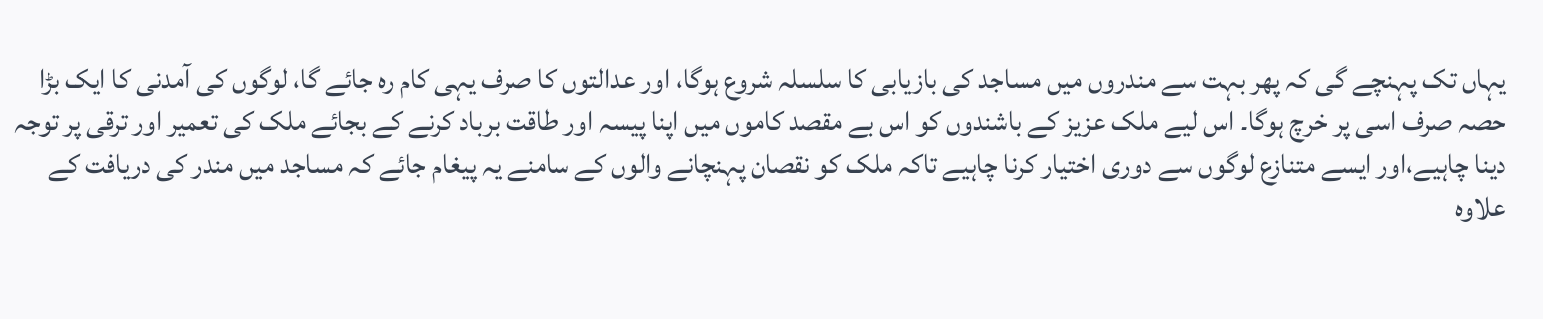یہاں تک پہنچے گی کہ پھر بہت سے مندروں میں مساجد کی بازیابی کا سلسلہ شروع ہوگا، اور عدالتوں کا صرف یہی کام رہ جائے گا، لوگوں کی آمدنی کا ایک بڑا حصہ صرف اسی پر خرچ ہوگا۔ اس لیے ملک عزیز کے باشندوں کو اس بے مقصد کاموں میں اپنا پیسہ اور طاقت برباد کرنے کے بجائے ملک کی تعمیر اور ترقی پر توجہ دینا چاہیے،اور ایسے متنازع لوگوں سے دوری اختیار کرنا چاہیے تاکہ ملک کو نقصان پہنچانے والوں کے سامنے یہ پیغام جائے کہ مساجد میں مندر کی دریافت کے علاوہ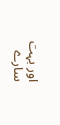اور بہت سارے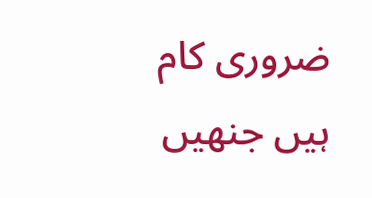ضروری کام ہیں جنھیں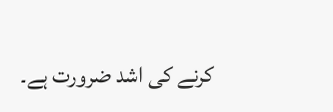کرنے کی اشد ضرورت ہے۔